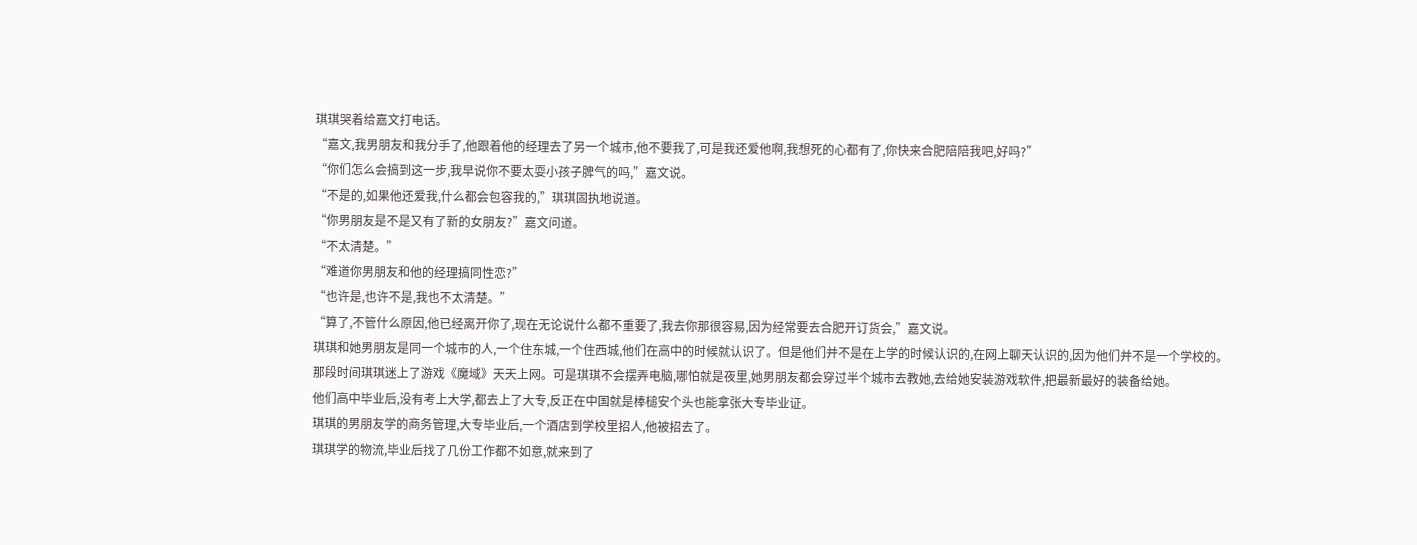琪琪哭着给嘉文打电话。
“嘉文,我男朋友和我分手了,他跟着他的经理去了另一个城市,他不要我了,可是我还爱他啊,我想死的心都有了,你快来合肥陪陪我吧,好吗?”
“你们怎么会搞到这一步,我早说你不要太耍小孩子脾气的吗,”嘉文说。
“不是的,如果他还爱我,什么都会包容我的,”琪琪固执地说道。
“你男朋友是不是又有了新的女朋友?”嘉文问道。
“不太清楚。”
“难道你男朋友和他的经理搞同性恋?”
“也许是,也许不是,我也不太清楚。”
“算了,不管什么原因,他已经离开你了,现在无论说什么都不重要了,我去你那很容易,因为经常要去合肥开订货会,”嘉文说。
琪琪和她男朋友是同一个城市的人,一个住东城,一个住西城,他们在高中的时候就认识了。但是他们并不是在上学的时候认识的,在网上聊天认识的,因为他们并不是一个学校的。
那段时间琪琪迷上了游戏《魔域》天天上网。可是琪琪不会摆弄电脑,哪怕就是夜里,她男朋友都会穿过半个城市去教她,去给她安装游戏软件,把最新最好的装备给她。
他们高中毕业后,没有考上大学,都去上了大专,反正在中国就是棒槌安个头也能拿张大专毕业证。
琪琪的男朋友学的商务管理,大专毕业后,一个酒店到学校里招人,他被招去了。
琪琪学的物流,毕业后找了几份工作都不如意,就来到了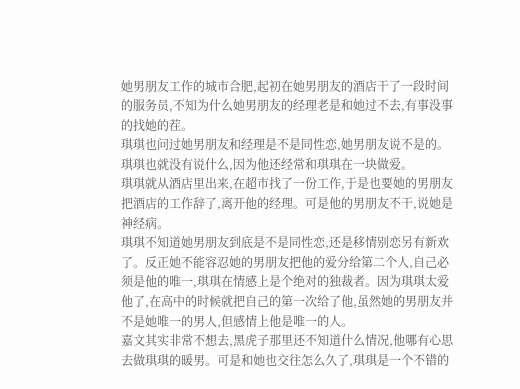她男朋友工作的城市合肥,起初在她男朋友的酒店干了一段时间的服务员,不知为什么她男朋友的经理老是和她过不去,有事没事的找她的茬。
琪琪也问过她男朋友和经理是不是同性恋,她男朋友说不是的。琪琪也就没有说什么,因为他还经常和琪琪在一块做爱。
琪琪就从酒店里出来,在超市找了一份工作,于是也要她的男朋友把酒店的工作辞了,离开他的经理。可是他的男朋友不干,说她是神经病。
琪琪不知道她男朋友到底是不是同性恋,还是移情别恋另有新欢了。反正她不能容忍她的男朋友把他的爱分给第二个人,自己必须是他的唯一,琪琪在情感上是个绝对的独裁者。因为琪琪太爱他了,在高中的时候就把自己的第一次给了他,虽然她的男朋友并不是她唯一的男人,但感情上他是唯一的人。
嘉文其实非常不想去,黑虎子那里还不知道什么情况,他哪有心思去做琪琪的暖男。可是和她也交往怎么久了,琪琪是一个不错的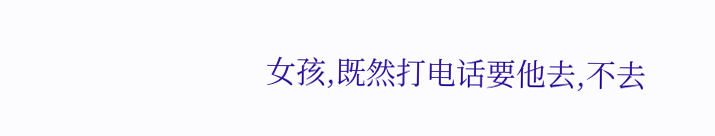女孩,既然打电话要他去,不去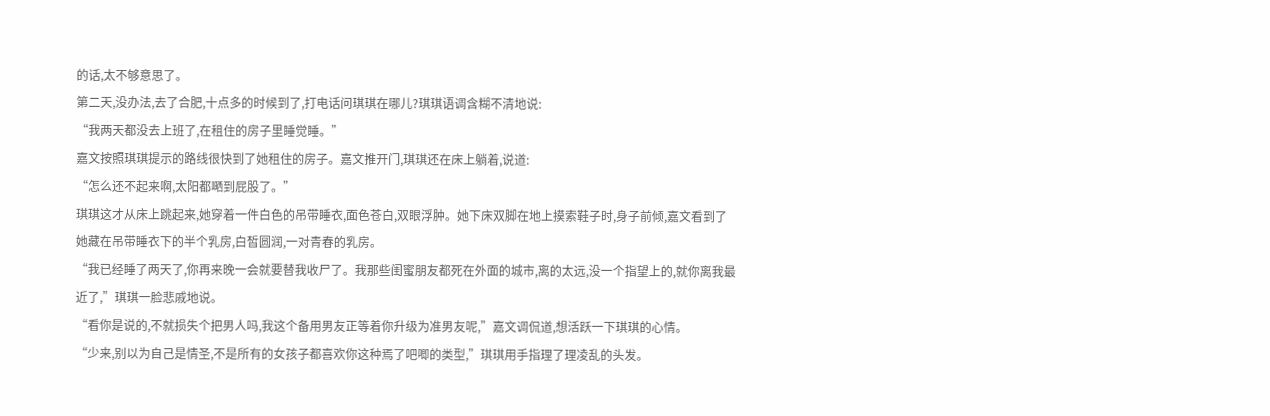的话,太不够意思了。
第二天,没办法,去了合肥,十点多的时候到了,打电话问琪琪在哪儿?琪琪语调含糊不清地说:
“我两天都没去上班了,在租住的房子里睡觉睡。”
嘉文按照琪琪提示的路线很快到了她租住的房子。嘉文推开门,琪琪还在床上躺着,说道:
“怎么还不起来啊,太阳都嗮到屁股了。”
琪琪这才从床上跳起来,她穿着一件白色的吊带睡衣,面色苍白,双眼浮肿。她下床双脚在地上摸索鞋子时,身子前倾,嘉文看到了她藏在吊带睡衣下的半个乳房,白皙圆润,一对青春的乳房。
“我已经睡了两天了,你再来晚一会就要替我收尸了。我那些闺蜜朋友都死在外面的城市,离的太远,没一个指望上的,就你离我最近了,”琪琪一脸悲戚地说。
“看你是说的,不就损失个把男人吗,我这个备用男友正等着你升级为准男友呢,”嘉文调侃道,想活跃一下琪琪的心情。
“少来,别以为自己是情圣,不是所有的女孩子都喜欢你这种焉了吧唧的类型,”琪琪用手指理了理凌乱的头发。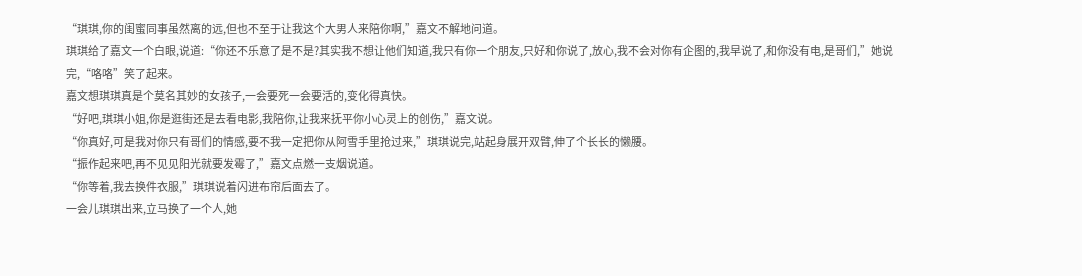“琪琪,你的闺蜜同事虽然离的远,但也不至于让我这个大男人来陪你啊,”嘉文不解地问道。
琪琪给了嘉文一个白眼,说道:“你还不乐意了是不是?其实我不想让他们知道,我只有你一个朋友,只好和你说了,放心,我不会对你有企图的,我早说了,和你没有电,是哥们,”她说完,“咯咯”笑了起来。
嘉文想琪琪真是个莫名其妙的女孩子,一会要死一会要活的,变化得真快。
“好吧,琪琪小姐,你是逛街还是去看电影,我陪你,让我来抚平你小心灵上的创伤,”嘉文说。
“你真好,可是我对你只有哥们的情感,要不我一定把你从阿雪手里抢过来,”琪琪说完,站起身展开双臂,伸了个长长的懒腰。
“振作起来吧,再不见见阳光就要发霉了,”嘉文点燃一支烟说道。
“你等着,我去换件衣服,”琪琪说着闪进布帘后面去了。
一会儿琪琪出来,立马换了一个人,她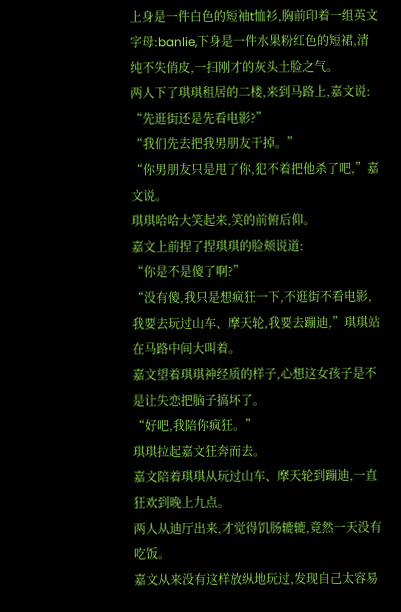上身是一件白色的短袖t恤衫,胸前印着一组英文字母:banlie,下身是一件水果粉红色的短裙,清纯不失俏皮,一扫刚才的灰头土脸之气。
两人下了琪琪租居的二楼,来到马路上,嘉文说:
“先逛街还是先看电影?”
“我们先去把我男朋友干掉。”
“你男朋友只是甩了你,犯不着把他杀了吧,”嘉文说。
琪琪哈哈大笑起来,笑的前俯后仰。
嘉文上前捏了捏琪琪的脸颊说道:
“你是不是傻了啊?”
“没有傻,我只是想疯狂一下,不逛街不看电影,我要去玩过山车、摩天轮,我要去蹦迪,”琪琪站在马路中间大叫着。
嘉文望着琪琪神经质的样子,心想这女孩子是不是让失恋把脑子搞坏了。
“好吧,我陪你疯狂。”
琪琪拉起嘉文狂奔而去。
嘉文陪着琪琪从玩过山车、摩天轮到蹦迪,一直狂欢到晚上九点。
两人从迪厅出来,才觉得饥肠辘辘,竟然一天没有吃饭。
嘉文从来没有这样放纵地玩过,发现自己太容易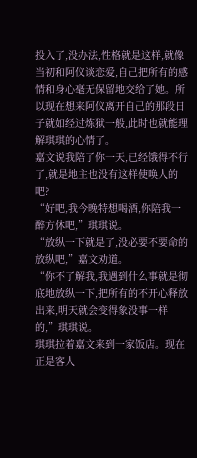投入了,没办法,性格就是这样,就像当初和阿仪谈恋爱,自己把所有的感情和身心毫无保留地交给了她。所以现在想来阿仪离开自己的那段日子就如经过炼狱一般,此时也就能理解琪琪的心情了。
嘉文说我陪了你一天,已经饿得不行了,就是地主也没有这样使唤人的吧?
“好吧,我今晚特想喝酒,你陪我一醉方休吧,”琪琪说。
“放纵一下就是了,没必要不要命的放纵吧,”嘉文劝道。
“你不了解我,我遇到什么事就是彻底地放纵一下,把所有的不开心释放出来,明天就会变得象没事一样的,”琪琪说。
琪琪拉着嘉文来到一家饭店。现在正是客人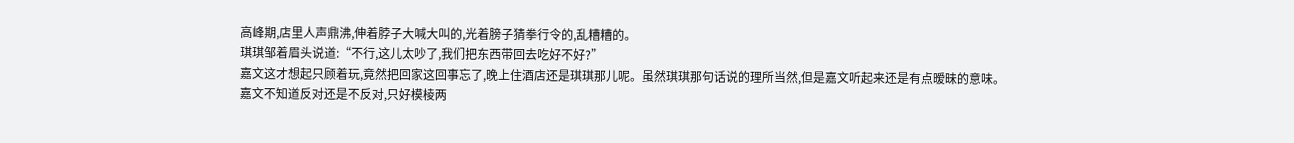高峰期,店里人声鼎沸,伸着脖子大喊大叫的,光着膀子猜拳行令的,乱糟糟的。
琪琪邹着眉头说道:“不行,这儿太吵了,我们把东西带回去吃好不好?”
嘉文这才想起只顾着玩,竟然把回家这回事忘了,晚上住酒店还是琪琪那儿呢。虽然琪琪那句话说的理所当然,但是嘉文听起来还是有点暧昧的意味。
嘉文不知道反对还是不反对,只好模棱两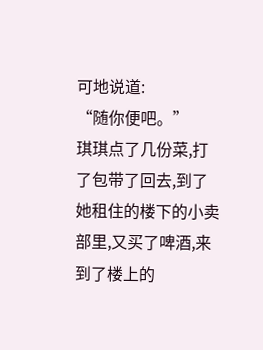可地说道:
“随你便吧。”
琪琪点了几份菜,打了包带了回去,到了她租住的楼下的小卖部里,又买了啤酒,来到了楼上的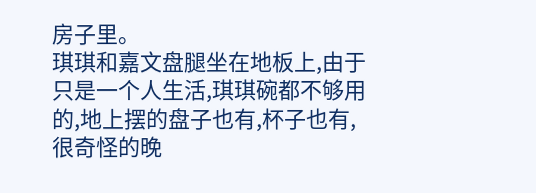房子里。
琪琪和嘉文盘腿坐在地板上,由于只是一个人生活,琪琪碗都不够用的,地上摆的盘子也有,杯子也有,很奇怪的晚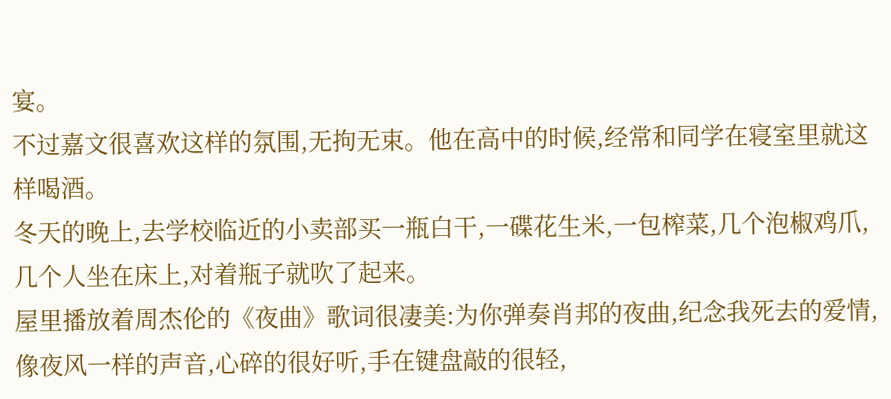宴。
不过嘉文很喜欢这样的氛围,无拘无束。他在高中的时候,经常和同学在寝室里就这样喝酒。
冬天的晚上,去学校临近的小卖部买一瓶白干,一碟花生米,一包榨菜,几个泡椒鸡爪,几个人坐在床上,对着瓶子就吹了起来。
屋里播放着周杰伦的《夜曲》歌词很凄美:为你弹奏肖邦的夜曲,纪念我死去的爱情,像夜风一样的声音,心碎的很好听,手在键盘敲的很轻,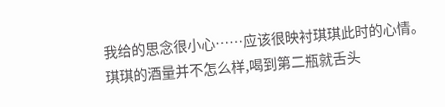我给的思念很小心……应该很映衬琪琪此时的心情。
琪琪的酒量并不怎么样,喝到第二瓶就舌头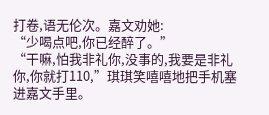打卷,语无伦次。嘉文劝她:
“少喝点吧,你已经醉了。”
“干嘛,怕我非礼你,没事的,我要是非礼你,你就打110,”琪琪笑嘻嘻地把手机塞进嘉文手里。